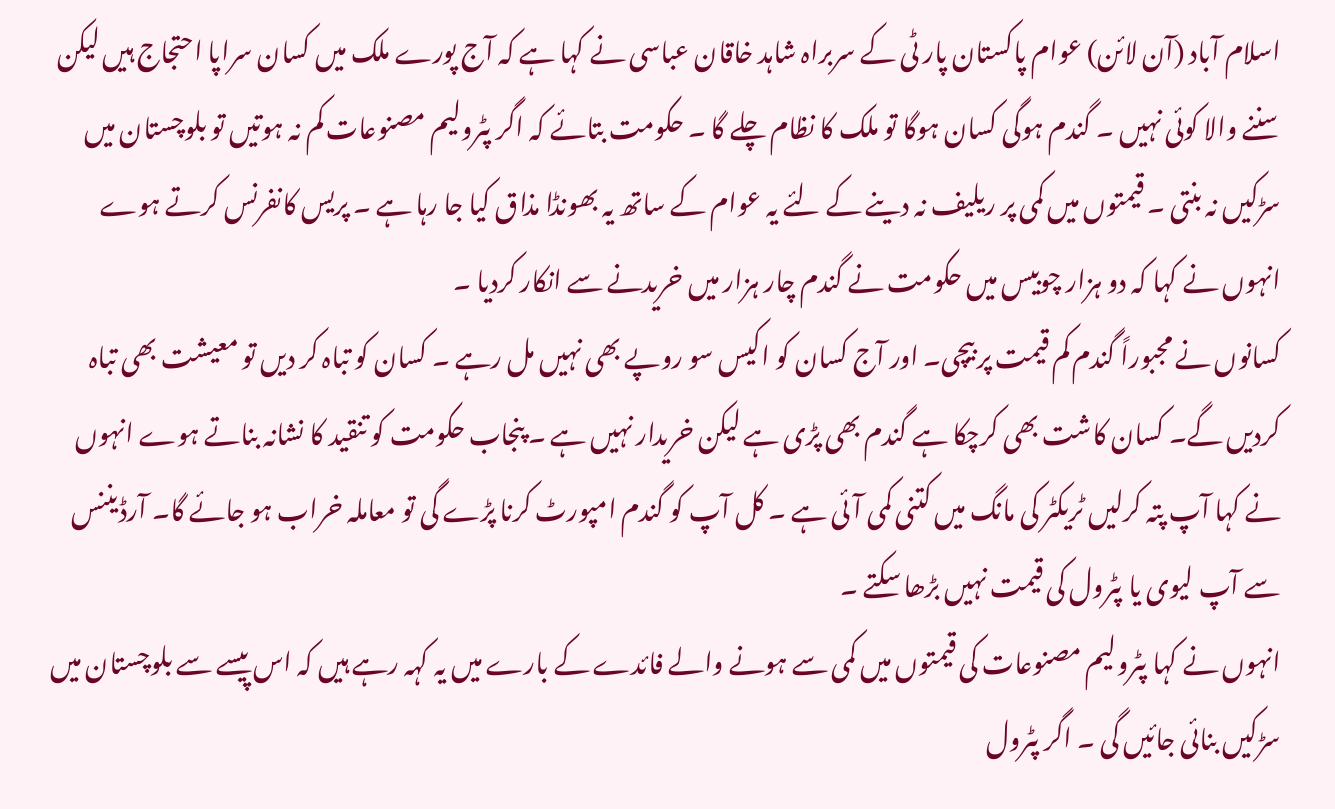اسلام آباد (آن لائن) عوام پاکستان پار ٹی کے سربراہ شاہد خاقان عباسی نے کہا ہے کہ آج پورے ملک میں کسان سراپا احتجاج ہیں لیکن سننے والا کوئی نہیں ۔ گندم ہوگی کسان ہوگا تو ملک کا نظام چلے گا ۔ حکومت بتائے کہ اگر پٹرولیم مصنوعات کم نہ ہوتیں تو بلوچستان میں سڑکیں نہ بنتی ۔ قیمتوں میں کمی پر ریلیف نہ دینے کے لئے یہ عوام کے ساتھ یہ بھونڈا مذاق کیا جا رہا ہے ۔ پریس کانفرنس کرتے ہوے انہوں نے کہا کہ دو ہزار چوبیس میں حکومت نے گندم چار ہزار میں خریدنے سے انکار کردیا ۔
کسانوں نے مجبوراً گندم کم قیمت پر بیچی۔ اور آج کسان کو اکیس سو روپے بھی نہیں مل رہے ۔ کسان کو تباہ کر دیں تو معیشت بھی تباہ کردیں گے۔ کسان کاشت بھی کرچکا ہے گندم بھی پڑی ہے لیکن خریدار نہیں ہے ۔ پنجاب حکومت کو تنقید کا نشانہ بناتے ہوے انہوں نے کہا آپ پتہ کرلیں ٹریکٹر کی مانگ میں کتنی کمی آئی ہے ۔ کل آپ کو گندم امپورٹ کرنا پڑے گی تو معاملہ خراب ہو جائے گا۔ آرڈیننس سے آپ لیوی یا پٹرول کی قیمت نہیں بڑھا سکتے ۔
انہوں نے کہا پٹرولیم مصنوعات کی قیمتوں میں کمی سے ہونے والے فائدے کے بارے میں یہ کہہ رہے ہیں کہ اس پیسے سے بلوچستان میں سڑکیں بنائی جائیں گی ۔ اگر پٹرول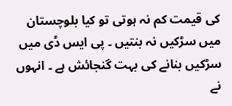کی قیمت کم نہ ہوتی تو کیا بلوچستان میں سڑکیں نہ بنتیں ۔ پی ایس ڈی میں سڑکیں بنانے کی بہت گنجائش ہے ۔ انہوں نے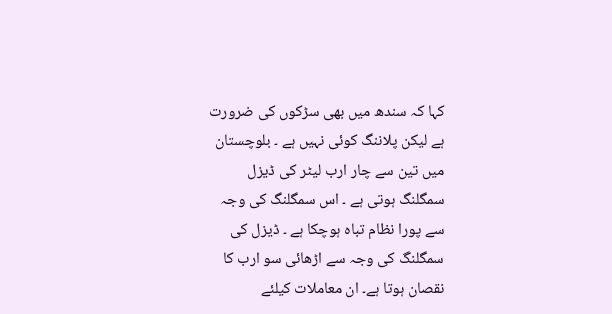کہا کہ سندھ میں بھی سڑکوں کی ضرورت ہے لیکن پلاننگ کوئی نہیں ہے ۔ بلوچستان میں تین سے چار ارب لیٹر کی ڈیزل سمگلنگ ہوتی ہے ۔ اس سمگلنگ کی وجہ سے پورا نظام تباہ ہوچکا ہے ۔ ڈیزل کی سمگلنگ کی وجہ سے اڑھائی سو ارب کا نقصان ہوتا ہے۔ ان معاملات کیلئے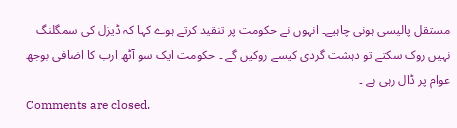مستقل پالیسی ہونی چاہیے۔ انہوں نے حکومت پر تنقید کرتے ہوے کہا کہ ڈیزل کی سمگلنگ نہیں روک سکتے تو دہشت گردی کیسے روکیں گے ۔ حکومت ایک سو آٹھ ارب کا اضافی بوجھ عوام پر ڈال رہی ہے ۔
Comments are closed.